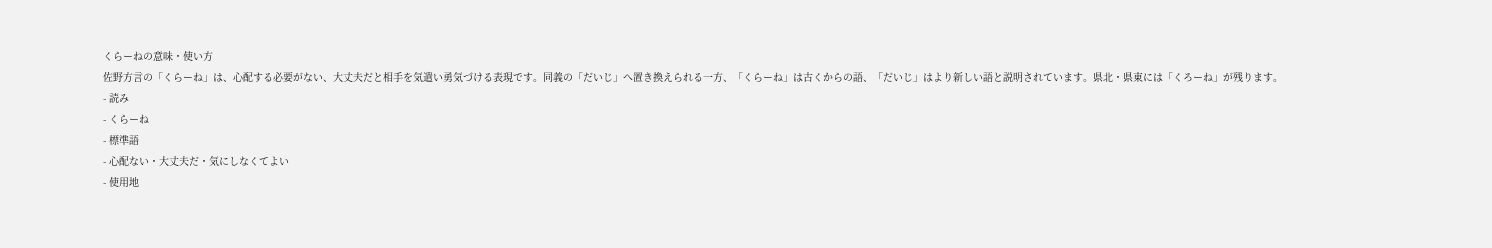くらーねの意味・使い方
佐野方言の「くらーね」は、心配する必要がない、大丈夫だと相手を気遣い勇気づける表現です。同義の「だいじ」へ置き換えられる一方、「くらーね」は古くからの語、「だいじ」はより新しい語と説明されています。県北・県東には「くろーね」が残ります。
- 読み
- くらーね
- 標準語
- 心配ない・大丈夫だ・気にしなくてよい
- 使用地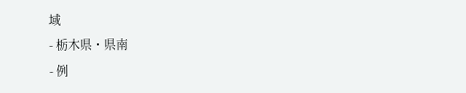域
- 栃木県・県南
- 例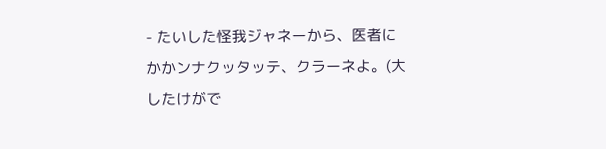- たいした怪我ジャネーから、医者にかかンナクッタッテ、クラーネよ。(大したけがで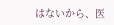はないから、医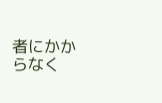者にかからなく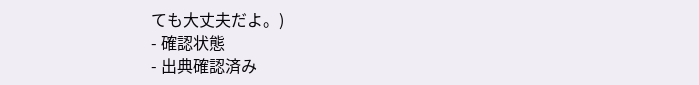ても大丈夫だよ。)
- 確認状態
- 出典確認済み